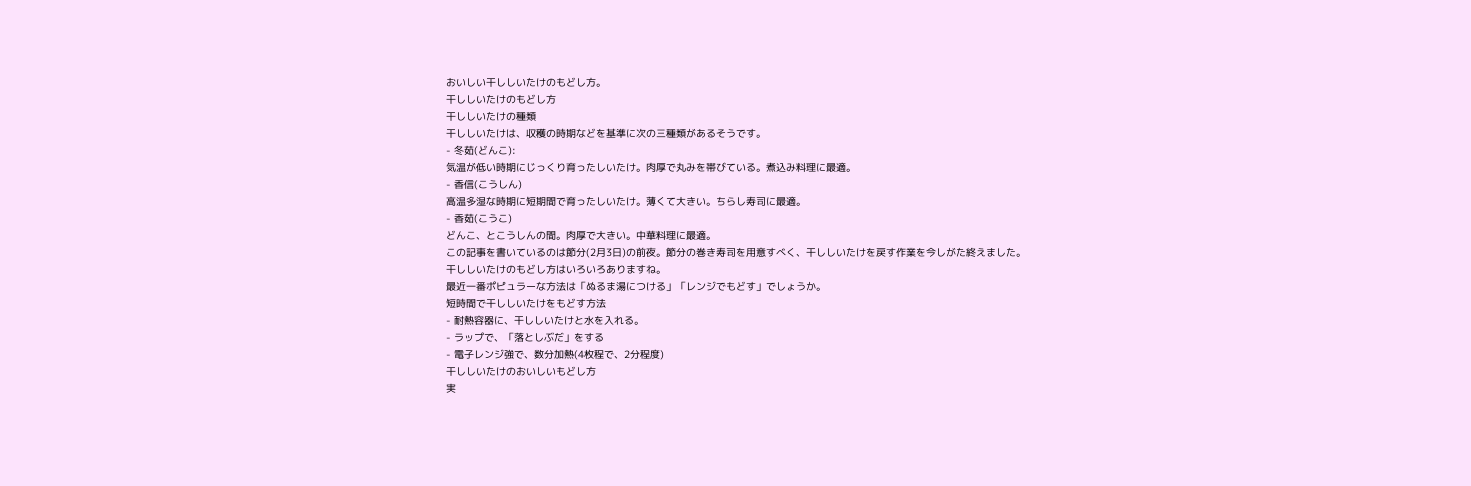おいしい干ししいたけのもどし方。
干ししいたけのもどし方
干ししいたけの種類
干ししいたけは、収穫の時期などを基準に次の三種類があるそうです。
- 冬茹(どんこ):
気温が低い時期にじっくり育ったしいたけ。肉厚で丸みを帯びている。煮込み料理に最適。
- 香信(こうしん)
高温多湿な時期に短期間で育ったしいたけ。薄くて大きい。ちらし寿司に最適。
- 香茹(こうこ)
どんこ、とこうしんの間。肉厚で大きい。中華料理に最適。
この記事を書いているのは節分(2月3日)の前夜。節分の巻き寿司を用意すべく、干ししいたけを戻す作業を今しがた終えました。
干ししいたけのもどし方はいろいろありますね。
最近一番ポピュラーな方法は「ぬるま湯につける」「レンジでもどす」でしょうか。
短時間で干ししいたけをもどす方法
- 耐熱容器に、干ししいたけと水を入れる。
- ラップで、「落としぶだ」をする
- 電子レンジ強で、数分加熱(4枚程で、2分程度)
干ししいたけのおいしいもどし方
実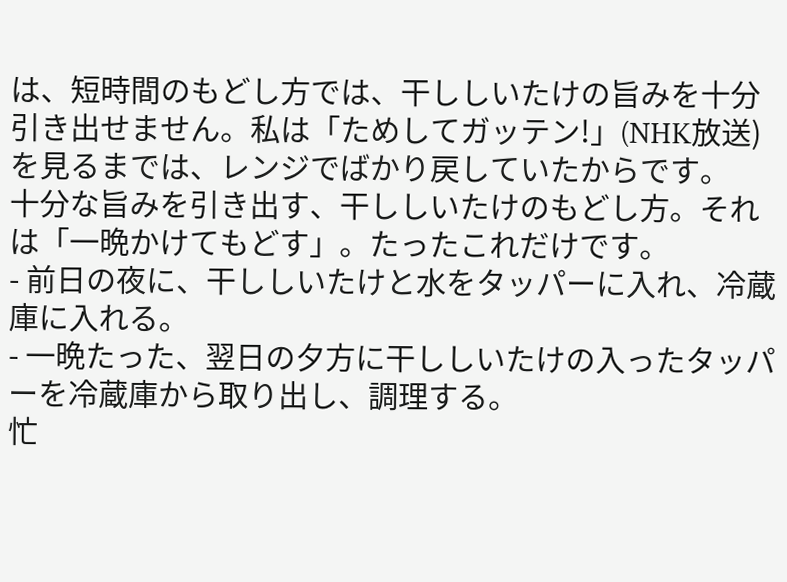は、短時間のもどし方では、干ししいたけの旨みを十分引き出せません。私は「ためしてガッテン!」(NHK放送)を見るまでは、レンジでばかり戻していたからです。
十分な旨みを引き出す、干ししいたけのもどし方。それは「一晩かけてもどす」。たったこれだけです。
- 前日の夜に、干ししいたけと水をタッパーに入れ、冷蔵庫に入れる。
- 一晩たった、翌日の夕方に干ししいたけの入ったタッパーを冷蔵庫から取り出し、調理する。
忙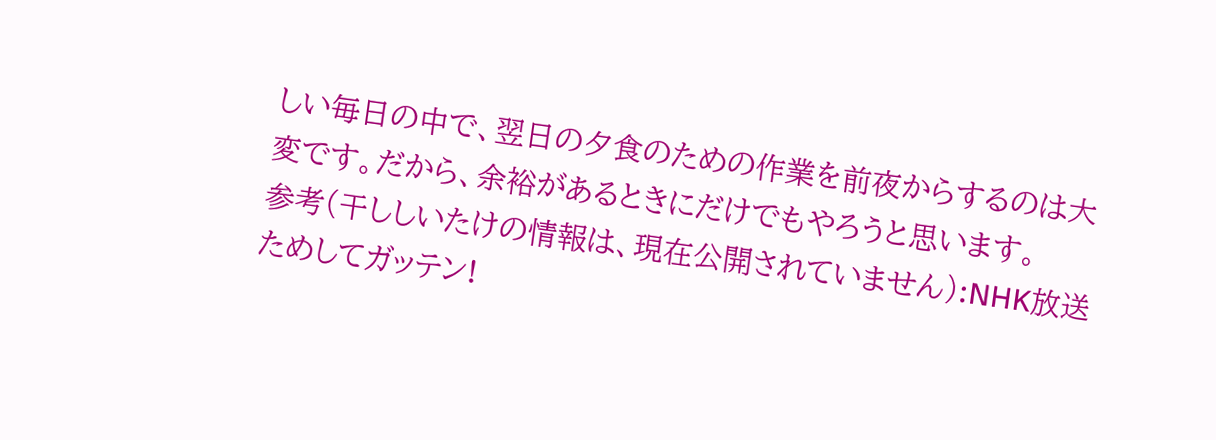しい毎日の中で、翌日の夕食のための作業を前夜からするのは大変です。だから、余裕があるときにだけでもやろうと思います。
参考(干ししいたけの情報は、現在公開されていません):NHK放送 ためしてガッテン!